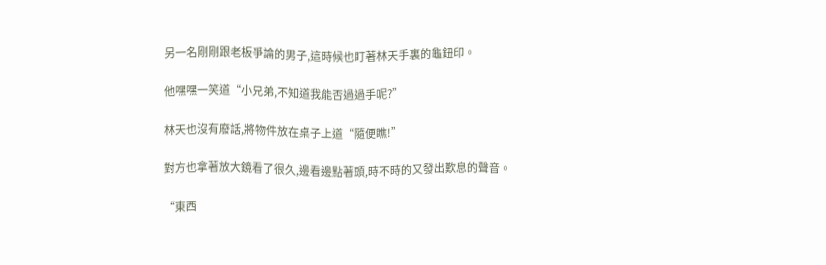另一名剛剛跟老板爭論的男子,這時候也盯著林天手裏的龜鈕印。

他嘿嘿一笑道“小兄弟,不知道我能否過過手呢?”

林天也沒有廢話,將物件放在桌子上道“隨便瞧!”

對方也拿著放大鏡看了很久,邊看邊點著頭,時不時的又發出歎息的聲音。

“東西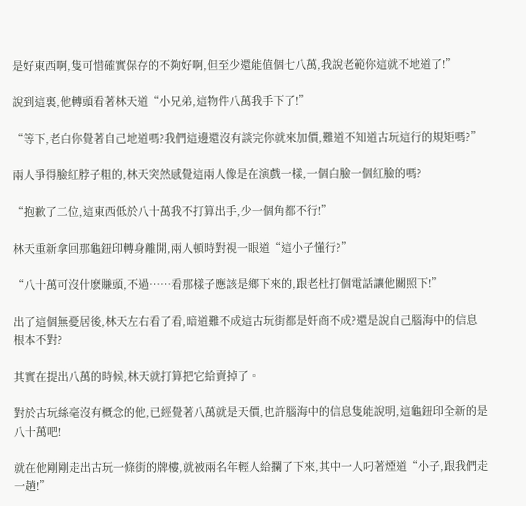是好東西啊,隻可惜確實保存的不夠好啊,但至少還能值個七八萬,我說老範你這就不地道了!”

說到這裏,他轉頭看著林天道“小兄弟,這物件八萬我手下了!”

“等下,老白你覺著自己地道嗎?我們這邊還沒有談完你就來加價,難道不知道古玩這行的規矩嗎?”

兩人爭得臉紅脖子粗的,林天突然感覺這兩人像是在演戲一樣,一個白臉一個紅臉的嗎?

“抱歉了二位,這東西低於八十萬我不打算出手,少一個角都不行!”

林天重新拿回那龜鈕印轉身離開,兩人頓時對視一眼道“這小子懂行?”

“八十萬可沒什麽賺頭,不過……看那樣子應該是鄉下來的,跟老杜打個電話讓他關照下!”

出了這個無憂居後,林天左右看了看,暗道難不成這古玩街都是奸商不成?還是說自己腦海中的信息根本不對?

其實在提出八萬的時候,林天就打算把它給賣掉了。

對於古玩絲毫沒有概念的他,已經覺著八萬就是天價,也許腦海中的信息隻能說明,這龜鈕印全新的是八十萬吧!

就在他剛剛走出古玩一條街的牌樓,就被兩名年輕人給攔了下來,其中一人叼著煙道“小子,跟我們走一趟!”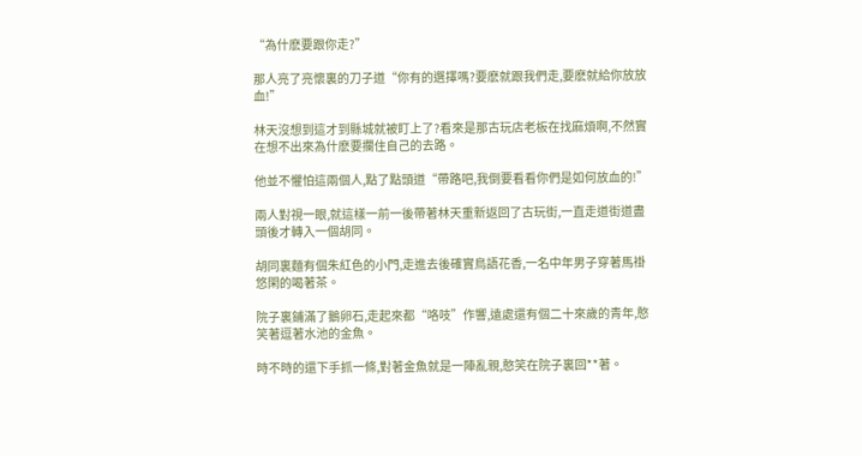“為什麽要跟你走?”

那人亮了亮懷裏的刀子道“你有的選擇嗎?要麽就跟我們走,要麽就給你放放血!”

林天沒想到這才到縣城就被盯上了?看來是那古玩店老板在找麻煩啊,不然實在想不出來為什麽要攔住自己的去路。

他並不懼怕這兩個人,點了點頭道“帶路吧,我倒要看看你們是如何放血的!”

兩人對視一眼,就這樣一前一後帶著林天重新返回了古玩街,一直走道街道盡頭後才轉入一個胡同。

胡同裏麵有個朱紅色的小門,走進去後確實鳥語花香,一名中年男子穿著馬褂悠閑的喝著茶。

院子裏鋪滿了鵝卵石,走起來都“咯吱”作響,遠處還有個二十來歲的青年,憨笑著逗著水池的金魚。

時不時的還下手抓一條,對著金魚就是一陣亂親,憨笑在院子裏回**著。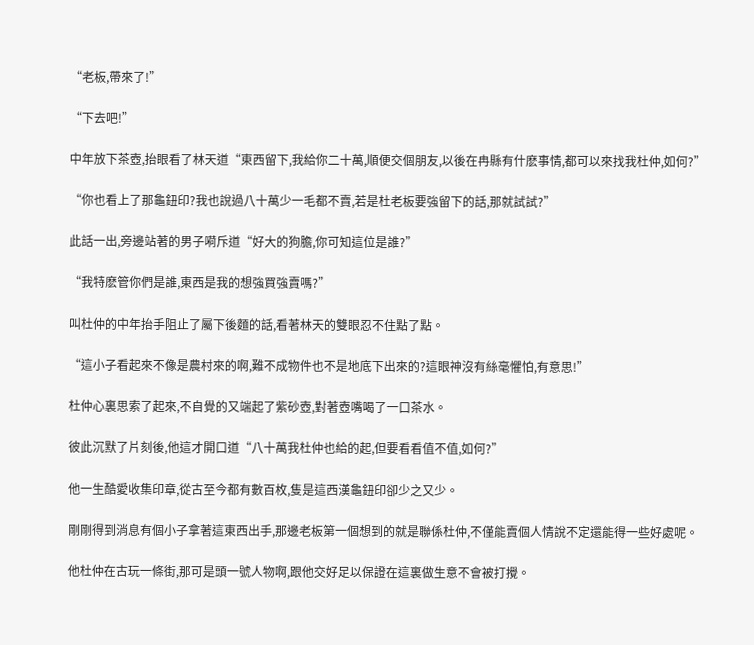“老板,帶來了!”

“下去吧!”

中年放下茶壺,抬眼看了林天道“東西留下,我給你二十萬,順便交個朋友,以後在冉縣有什麽事情,都可以來找我杜仲,如何?”

“你也看上了那龜鈕印?我也說過八十萬少一毛都不賣,若是杜老板要強留下的話,那就試試?”

此話一出,旁邊站著的男子嗬斥道“好大的狗膽,你可知這位是誰?”

“我特麽管你們是誰,東西是我的想強買強賣嗎?”

叫杜仲的中年抬手阻止了屬下後麵的話,看著林天的雙眼忍不住點了點。

“這小子看起來不像是農村來的啊,難不成物件也不是地底下出來的?這眼神沒有絲毫懼怕,有意思!”

杜仲心裏思索了起來,不自覺的又端起了紫砂壺,對著壺嘴喝了一口茶水。

彼此沉默了片刻後,他這才開口道“八十萬我杜仲也給的起,但要看看值不值,如何?”

他一生酷愛收集印章,從古至今都有數百枚,隻是這西漢龜鈕印卻少之又少。

剛剛得到消息有個小子拿著這東西出手,那邊老板第一個想到的就是聯係杜仲,不僅能賣個人情說不定還能得一些好處呢。

他杜仲在古玩一條街,那可是頭一號人物啊,跟他交好足以保證在這裏做生意不會被打攪。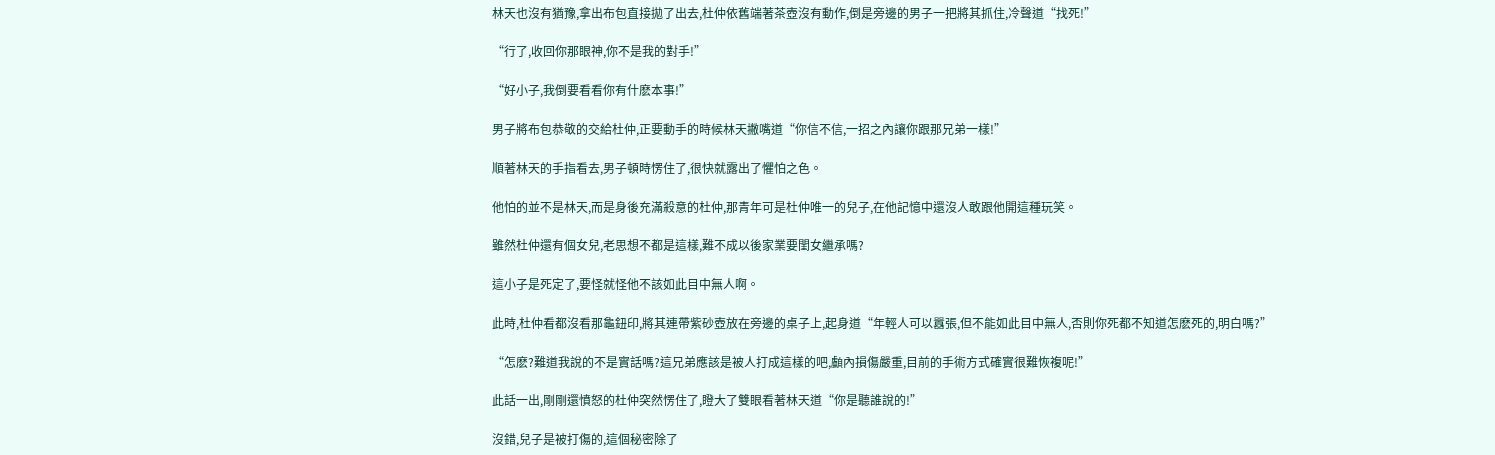林天也沒有猶豫,拿出布包直接拋了出去,杜仲依舊端著茶壺沒有動作,倒是旁邊的男子一把將其抓住,冷聲道“找死!”

“行了,收回你那眼神,你不是我的對手!”

“好小子,我倒要看看你有什麽本事!”

男子將布包恭敬的交給杜仲,正要動手的時候林天撇嘴道“你信不信,一招之內讓你跟那兄弟一樣!”

順著林天的手指看去,男子頓時愣住了,很快就露出了懼怕之色。

他怕的並不是林天,而是身後充滿殺意的杜仲,那青年可是杜仲唯一的兒子,在他記憶中還沒人敢跟他開這種玩笑。

雖然杜仲還有個女兒,老思想不都是這樣,難不成以後家業要閨女繼承嗎?

這小子是死定了,要怪就怪他不該如此目中無人啊。

此時,杜仲看都沒看那龜鈕印,將其連帶紫砂壺放在旁邊的桌子上,起身道“年輕人可以囂張,但不能如此目中無人,否則你死都不知道怎麽死的,明白嗎?”

“怎麽?難道我說的不是實話嗎?這兄弟應該是被人打成這樣的吧,顱內損傷嚴重,目前的手術方式確實很難恢複呢!”

此話一出,剛剛還憤怒的杜仲突然愣住了,瞪大了雙眼看著林天道“你是聽誰說的!”

沒錯,兒子是被打傷的,這個秘密除了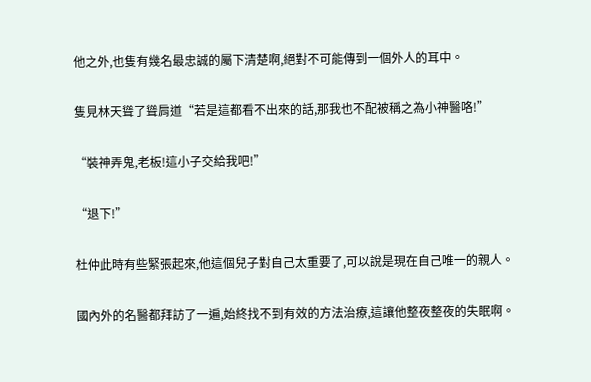他之外,也隻有幾名最忠誠的屬下清楚啊,絕對不可能傳到一個外人的耳中。

隻見林天聳了聳肩道“若是這都看不出來的話,那我也不配被稱之為小神醫咯!”

“裝神弄鬼,老板!這小子交給我吧!”

“退下!”

杜仲此時有些緊張起來,他這個兒子對自己太重要了,可以說是現在自己唯一的親人。

國內外的名醫都拜訪了一遍,始終找不到有效的方法治療,這讓他整夜整夜的失眠啊。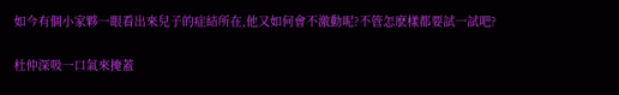如今有個小家夥一眼看出來兒子的症結所在,他又如何會不激動呢?不管怎麽樣都要試一試吧?

杜仲深吸一口氣來掩蓋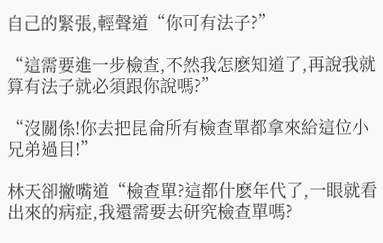自己的緊張,輕聲道“你可有法子?”

“這需要進一步檢查,不然我怎麽知道了,再說我就算有法子就必須跟你說嗎?”

“沒關係!你去把昆侖所有檢查單都拿來給這位小兄弟過目!”

林天卻撇嘴道“檢查單?這都什麽年代了,一眼就看出來的病症,我還需要去研究檢查單嗎?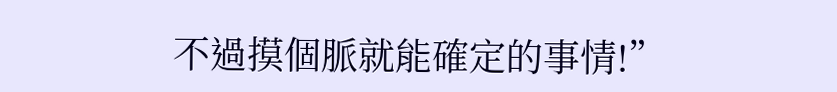不過摸個脈就能確定的事情!”